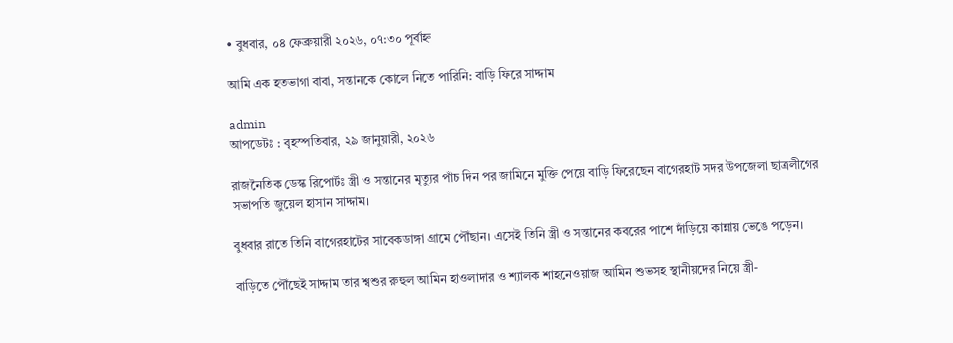• বুধবার, ০৪ ফেব্রুয়ারী ২০২৬, ০৭:৩০ পূর্বাহ্ন

আমি এক হতভাগা বাবা, সন্তানকে কোলে নিতে পারিনি: বাড়ি ফিরে সাদ্দাম

admin
আপডেটঃ : বৃহস্পতিবার, ২৯ জানুয়ারী, ২০২৬

রাজনৈতিক ডেস্ক রিপোর্টঃ স্ত্রী ও সন্তানের মৃত্যুর পাঁচ দিন পর জামিনে মুক্তি পেয়ে বাড়ি ফিরেছেন বাগেরহাট সদর উপজেলা ছাত্রলীগের সভাপতি জুয়েল হাসান সাদ্দাম।

বুধবার রাতে তিনি বাগেরহাটের সাবেকডাঙ্গা গ্রামে পৌঁছান। এসেই তিনি স্ত্রী ও সন্তানের কবরের পাশে দাঁড়িয়ে কান্নায় ভেঙে পড়েন।

বাড়িতে পৌঁছেই সাদ্দাম তার শ্বশুর রুহুল আমিন হাওলাদার ও শ্যালক শাহনেওয়াজ আমিন শুভসহ স্থানীয়দের নিয়ে স্ত্রী-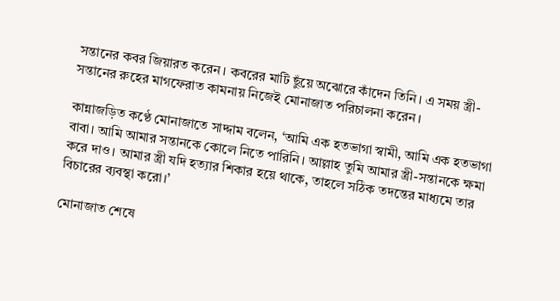সন্তানের কবর জিয়ারত করেন। কবরের মাটি ছুঁয়ে অঝোরে কাঁদেন তিনি। এ সময় স্ত্রী-সন্তানের রুহের মাগফেরাত কামনায় নিজেই মোনাজাত পরিচালনা করেন।

কান্নাজড়িত কণ্ঠে মোনাজাতে সাদ্দাম বলেন, ‘আমি এক হতভাগা স্বামী, আমি এক হতভাগা বাবা। আমি আমার সন্তানকে কোলে নিতে পারিনি। আল্লাহ তুমি আমার স্ত্রী-সন্তানকে ক্ষমা করে দাও। আমার স্ত্রী যদি হত্যার শিকার হয়ে থাকে, তাহলে সঠিক তদন্তের মাধ্যমে তার বিচারের ব্যবস্থা করো।’

মোনাজাত শেষে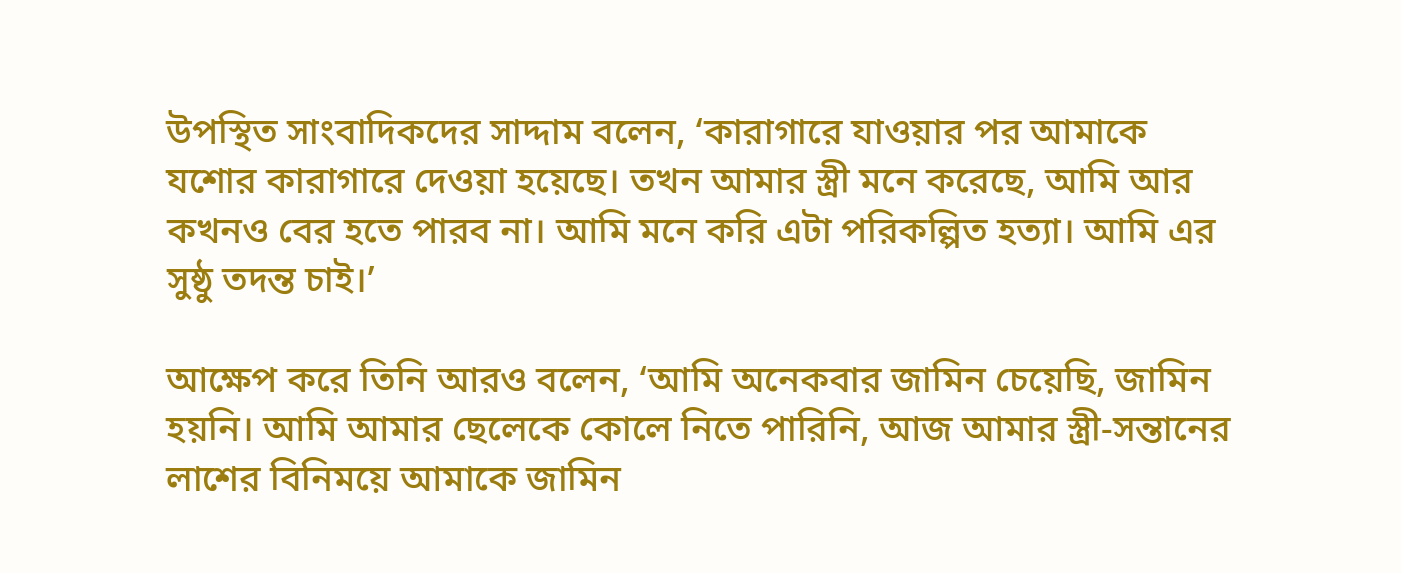উপস্থিত সাংবাদিকদের সাদ্দাম বলেন, ‘কারাগারে যাওয়ার পর আমাকে যশোর কারাগারে দেওয়া হয়েছে। তখন আমার স্ত্রী মনে করেছে, আমি আর কখনও বের হতে পারব না। আমি মনে করি এটা পরিকল্পিত হত্যা। আমি এর সুষ্ঠু তদন্ত চাই।’

আক্ষেপ করে তিনি আরও বলেন, ‘আমি অনেকবার জামিন চেয়েছি, জামিন হয়নি। আমি আমার ছেলেকে কোলে নিতে পারিনি, আজ আমার স্ত্রী-সন্তানের লাশের বিনিময়ে আমাকে জামিন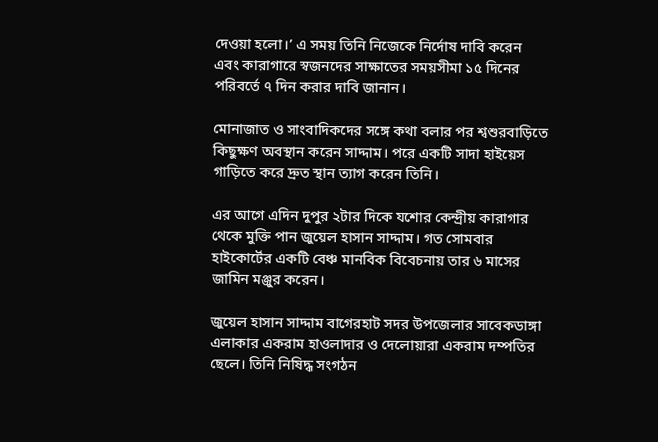দেওয়া হলো।’ এ সময় তিনি নিজেকে নির্দোষ দাবি করেন এবং কারাগারে স্বজনদের সাক্ষাতের সময়সীমা ১৫ দিনের পরিবর্তে ৭ দিন করার দাবি জানান।

মোনাজাত ও সাংবাদিকদের সঙ্গে কথা বলার পর শ্বশুরবাড়িতে কিছুক্ষণ অবস্থান করেন সাদ্দাম। পরে একটি সাদা হাইয়েস গাড়িতে করে দ্রুত স্থান ত্যাগ করেন তিনি।

এর আগে এদিন দুপুর ২টার দিকে যশোর কেন্দ্রীয় কারাগার থেকে মুক্তি পান জুয়েল হাসান সাদ্দাম। গত সোমবার হাইকোর্টের একটি বেঞ্চ মানবিক বিবেচনায় তার ৬ মাসের জামিন মঞ্জুর করেন।

জুয়েল হাসান সাদ্দাম বাগেরহাট সদর উপজেলার সাবেকডাঙ্গা এলাকার একরাম হাওলাদার ও দেলোয়ারা একরাম দম্পতির ছেলে। তিনি নিষিদ্ধ সংগঠন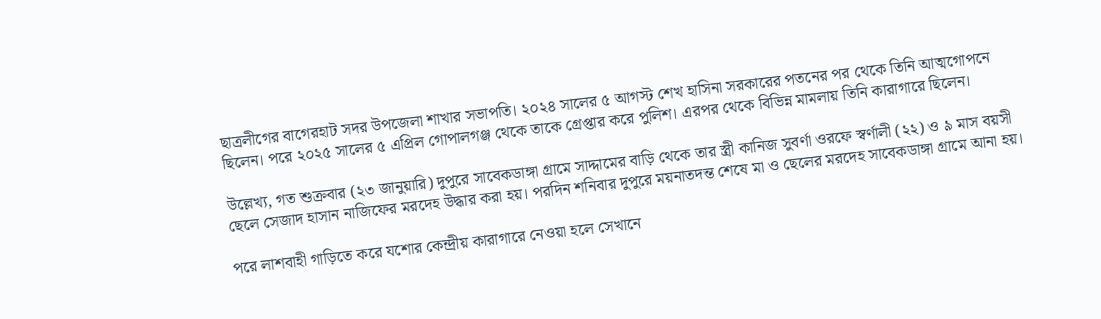ছাত্রলীগের বাগেরহাট সদর উপজেলা শাখার সভাপতি। ২০২৪ সালের ৫ আগস্ট শেখ হাসিনা সরকারের পতনের পর থেকে তিনি আত্মগোপনে ছিলেন। পরে ২০২৫ সালের ৫ এপ্রিল গোপালগঞ্জ থেকে তাকে গ্রেপ্তার করে পুলিশ। এরপর থেকে বিভিন্ন মামলায় তিনি কারাগারে ছিলেন।

উল্লেখ্য, গত শুক্রবার (২৩ জানুয়ারি) দুপুরে সাবেকডাঙ্গা গ্রামে সাদ্দামের বাড়ি থেকে তার স্ত্রী কানিজ সুবর্ণা ওরফে স্বর্ণালী (২২) ও ৯ মাস বয়সী ছেলে সেজাদ হাসান নাজিফের মরদেহ উদ্ধার করা হয়। পরদিন শনিবার দুপুরে ময়নাতদন্ত শেষে মা ও ছেলের মরদেহ সাবেকডাঙ্গা গ্রামে আনা হয়।

পরে লাশবাহী গাড়িতে করে যশোর কেন্দ্রীয় কারাগারে নেওয়া হলে সেখানে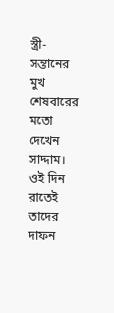স্ত্রী-সন্তানের মুখ শেষবারের মতো দেখেন সাদ্দাম। ওই দিন রাতেই তাদের দাফন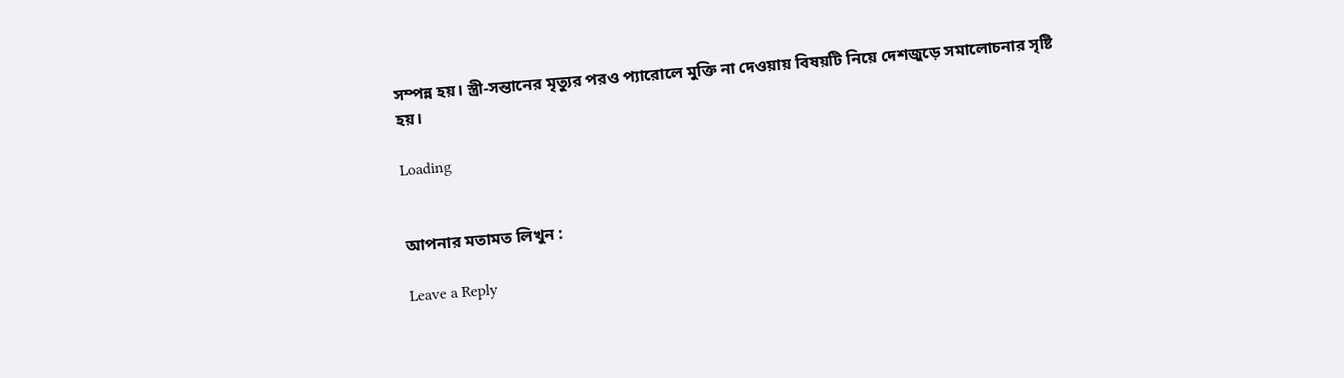সম্পন্ন হয়। স্ত্রী-সন্তানের মৃত্যুর পরও প্যারোলে মুক্তি না দেওয়ায় বিষয়টি নিয়ে দেশজুড়ে সমালোচনার সৃষ্টি হয়।

Loading


আপনার মতামত লিখুন :

Leave a Reply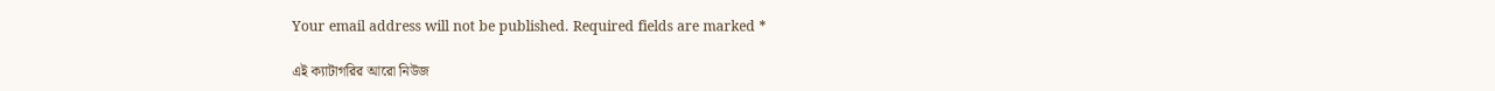Your email address will not be published. Required fields are marked *

এই ক্যাটাগরির আরো নিউজ